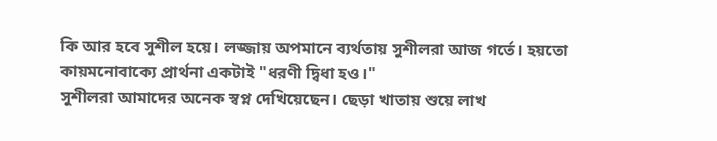কি আর হবে সুশীল হয়ে। লজ্জায় অপমানে ব্যর্থতায় সুশীলরা আজ গর্তে। হয়তো কায়মনোবাক্যে প্রার্থনা একটাই "ধরণী দ্বিধা হও।"
সুশীলরা আমাদের অনেক স্বপ্ন দেখিয়েছেন। ছেড়া খাতায় শুয়ে লাখ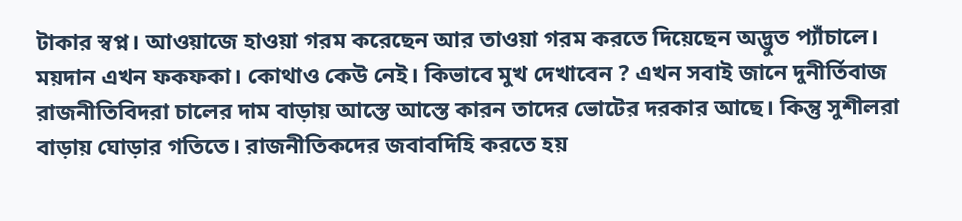টাকার স্বপ্ন। আওয়াজে হাওয়া গরম করেছেন আর তাওয়া গরম করতে দিয়েছেন অদ্ভুত প্যাঁচালে।
ময়দান এখন ফকফকা। কোথাও কেউ নেই। কিভাবে মুখ দেখাবেন ? এখন সবাই জানে দুনীর্তিবাজ রাজনীতিবিদরা চালের দাম বাড়ায় আস্তে আস্তে কারন তাদের ভোটের দরকার আছে। কিন্তু সুশীলরা বাড়ায় ঘোড়ার গতিতে। রাজনীতিকদের জবাবদিহি করতে হয়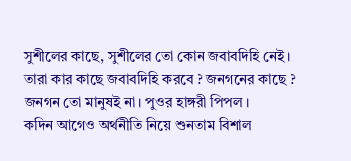সুশীলের কাছে, সুশীলের তো কোন জবাবদিহি নেই। তারা কার কাছে জবাবদিহি করবে ? জনগনের কাছে ? জনগন তো মানুষই না। পুওর হাঙ্গরী পিপল ।
কদিন আগেও অর্থনীতি নিয়ে শুনতাম বিশাল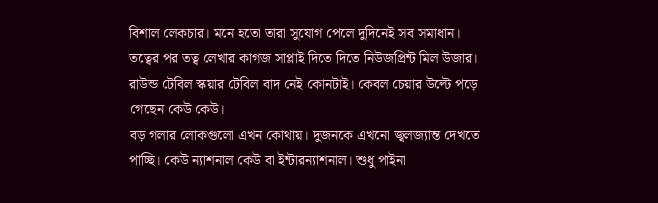বিশাল লেকচার। মনে হতো তারা সুযোগ পেলে দুদিনেই সব সমাধান। তত্বের পর তত্ব লেখার কাগজ সাপ্লাই দিতে দিতে নিউজপ্রিন্ট মিল উজার। রাউন্ড টেবিল স্কয়ার টেবিল বাদ নেই কোনটাই। কেবল চেয়ার উল্টে পড়ে গেছেন কেউ কেউ।
বড় গলার লোকগুলো এখন কোথায়। দুজনকে এখনো জ্বলজ্যান্ত দেখতে পাচ্ছি। কেউ ন্যাশনাল কেউ বা ইন্টারন্যাশনাল। শুধু পাইনা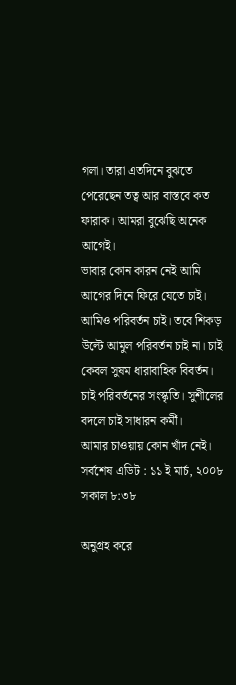গলা। তারা এতদিনে বুঝতে পেরেছেন তত্ব আর বাস্তবে কত ফারাক। আমরা বুঝেছি অনেক আগেই।
ভাবার কোন কারন নেই আমি আগের দিনে ফিরে যেতে চাই। আমিও পরিবর্তন চাই। তবে শিকড় উল্টে আমুল পরিবর্তন চাই না। চাই কেবল সুষম ধারাবাহিক বিবর্তন। চাই পরিবর্তনের সংস্কৃতি। সুশীলের বদলে চাই সাধারন কর্মী।
আমার চাওয়ায় কোন খাঁদ নেই।
সর্বশেষ এডিট : ১১ ই মার্চ, ২০০৮ সকাল ৮:৩৮

অনুগ্রহ করে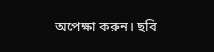অপেক্ষা করুন। ছবি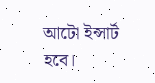আটো ইন্সার্ট হবে।